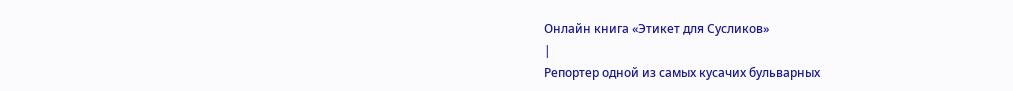Онлайн книга «Этикет для Сусликов»
|
Репортер одной из самых кусачих бульварных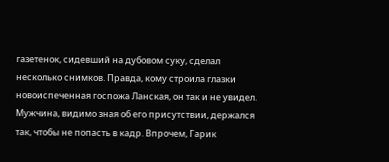газетенок, сидевший на дубовом суку, сделал несколько снимков. Правда, кому строила глазки новоиспеченная госпожа Ланская, он так и не увидел. Мужчина, видимо зная об его присутствии, держался так, чтобы не попасть в кадр. Впрочем, Гарик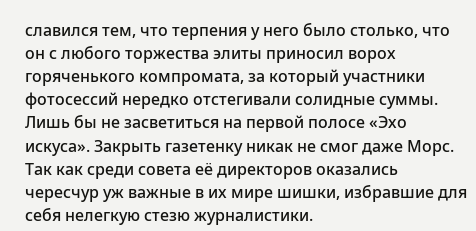славился тем, что терпения у него было столько, что он с любого торжества элиты приносил ворох горяченького компромата, за который участники фотосессий нередко отстегивали солидные суммы. Лишь бы не засветиться на первой полосе «Эхо искуса». Закрыть газетенку никак не смог даже Морс. Так как среди совета её директоров оказались чересчур уж важные в их мире шишки, избравшие для себя нелегкую стезю журналистики.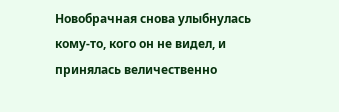Новобрачная снова улыбнулась кому-то, кого он не видел, и принялась величественно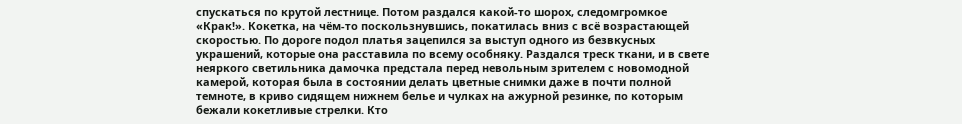спускаться по крутой лестнице. Потом раздался какой-то шорох, следомгромкое «Крак!». Кокетка, на чём-то поскользнувшись, покатилась вниз с всё возрастающей скоростью. По дороге подол платья зацепился за выступ одного из безвкусных украшений, которые она расставила по всему особняку. Раздался треск ткани, и в свете неяркого светильника дамочка предстала перед невольным зрителем с новомодной камерой, которая была в состоянии делать цветные снимки даже в почти полной темноте, в криво сидящем нижнем белье и чулках на ажурной резинке, по которым бежали кокетливые стрелки. Кто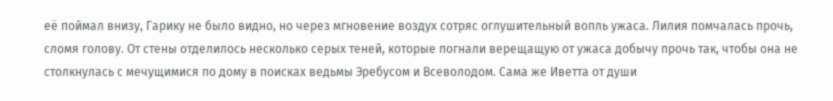её поймал внизу, Гарику не было видно, но через мгновение воздух сотряс оглушительный вопль ужаса. Лилия помчалась прочь, сломя голову. От стены отделилось несколько серых теней, которые погнали верещащую от ужаса добычу прочь так, чтобы она не столкнулась с мечущимися по дому в поисках ведьмы Эребусом и Всеволодом. Сама же Иветта от души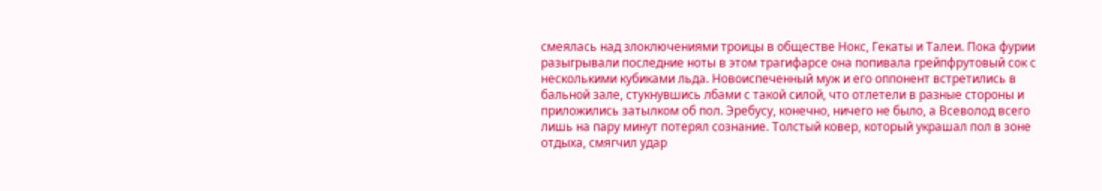смеялась над злоключениями троицы в обществе Нокс, Гекаты и Талеи. Пока фурии разыгрывали последние ноты в этом трагифарсе она попивала грейпфрутовый сок с несколькими кубиками льда. Новоиспеченный муж и его оппонент встретились в бальной зале, стукнувшись лбами с такой силой, что отлетели в разные стороны и приложились затылком об пол. Эребусу, конечно, ничего не было, а Всеволод всего лишь на пару минут потерял сознание. Толстый ковер, который украшал пол в зоне отдыха, смягчил удар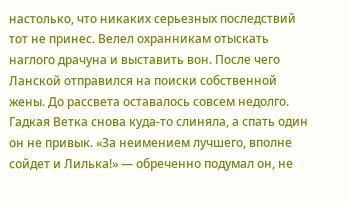настолько, что никаких серьезных последствий тот не принес. Велел охранникам отыскать наглого драчуна и выставить вон. После чего Ланской отправился на поиски собственной жены. До рассвета оставалось совсем недолго. Гадкая Ветка снова куда-то слиняла, а спать один он не привык. «За неимением лучшего, вполне сойдет и Лилька!» — обреченно подумал он, не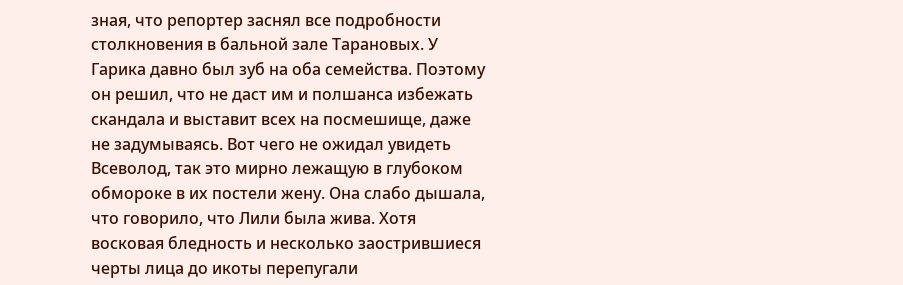зная, что репортер заснял все подробности столкновения в бальной зале Тарановых. У Гарика давно был зуб на оба семейства. Поэтому он решил, что не даст им и полшанса избежать скандала и выставит всех на посмешище, даже не задумываясь. Вот чего не ожидал увидеть Всеволод, так это мирно лежащую в глубоком обмороке в их постели жену. Она слабо дышала, что говорило, что Лили была жива. Хотя восковая бледность и несколько заострившиеся черты лица до икоты перепугали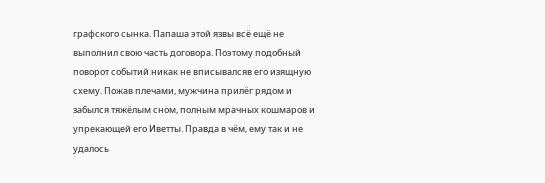графского сынка. Папаша этой язвы всё ещё не выполнил свою часть договора. Поэтому подобный поворот событий никак не вписывалсяв его изящную схему. Пожав плечами, мужчина прилёг рядом и забылся тяжёлым сном, полным мрачных кошмаров и упрекающей его Иветты. Правда в чём, ему так и не удалось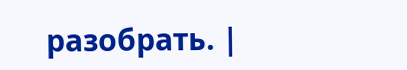разобрать. |